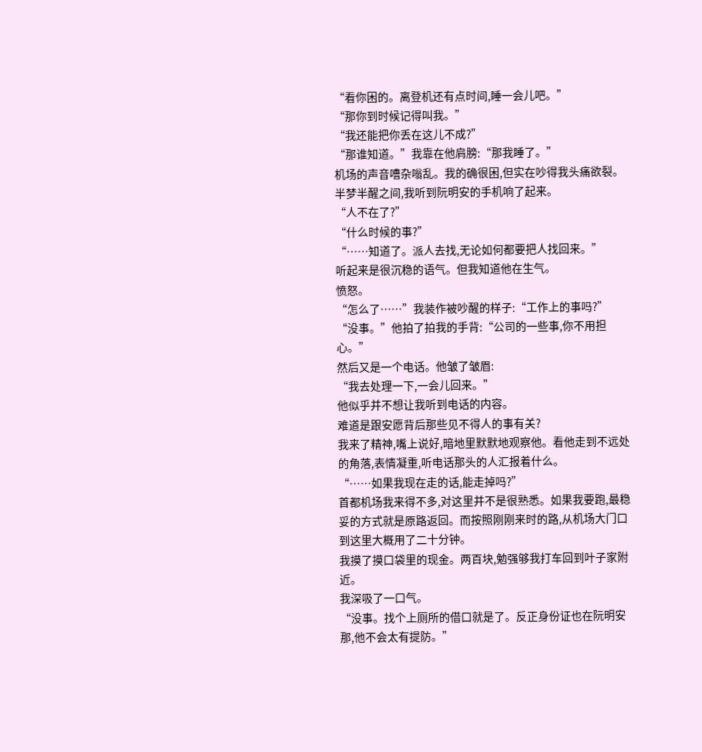“看你困的。离登机还有点时间,睡一会儿吧。”
“那你到时候记得叫我。”
“我还能把你丢在这儿不成?”
“那谁知道。”我靠在他肩膀:“那我睡了。”
机场的声音嘈杂嗡乱。我的确很困,但实在吵得我头痛欲裂。半梦半醒之间,我听到阮明安的手机响了起来。
“人不在了?”
“什么时候的事?”
“……知道了。派人去找,无论如何都要把人找回来。”
听起来是很沉稳的语气。但我知道他在生气。
愤怒。
“怎么了……”我装作被吵醒的样子:“工作上的事吗?”
“没事。”他拍了拍我的手背:“公司的一些事,你不用担心。”
然后又是一个电话。他皱了皱眉:
“我去处理一下,一会儿回来。”
他似乎并不想让我听到电话的内容。
难道是跟安愿背后那些见不得人的事有关?
我来了精神,嘴上说好,暗地里默默地观察他。看他走到不远处的角落,表情凝重,听电话那头的人汇报着什么。
“……如果我现在走的话,能走掉吗?”
首都机场我来得不多,对这里并不是很熟悉。如果我要跑,最稳妥的方式就是原路返回。而按照刚刚来时的路,从机场大门口到这里大概用了二十分钟。
我摸了摸口袋里的现金。两百块,勉强够我打车回到叶子家附近。
我深吸了一口气。
“没事。找个上厕所的借口就是了。反正身份证也在阮明安那,他不会太有提防。”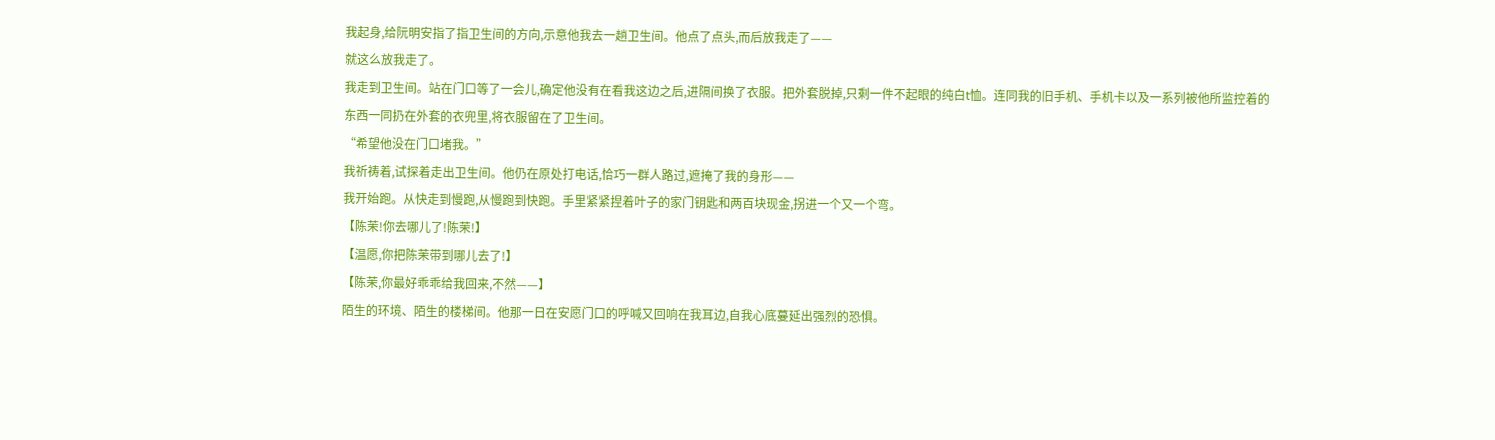我起身,给阮明安指了指卫生间的方向,示意他我去一趟卫生间。他点了点头,而后放我走了——
就这么放我走了。
我走到卫生间。站在门口等了一会儿,确定他没有在看我这边之后,进隔间换了衣服。把外套脱掉,只剩一件不起眼的纯白t恤。连同我的旧手机、手机卡以及一系列被他所监控着的东西一同扔在外套的衣兜里,将衣服留在了卫生间。
“希望他没在门口堵我。”
我祈祷着,试探着走出卫生间。他仍在原处打电话,恰巧一群人路过,遮掩了我的身形——
我开始跑。从快走到慢跑,从慢跑到快跑。手里紧紧捏着叶子的家门钥匙和两百块现金,拐进一个又一个弯。
【陈茉!你去哪儿了!陈茉!】
【温愿,你把陈茉带到哪儿去了!】
【陈茉,你最好乖乖给我回来,不然——】
陌生的环境、陌生的楼梯间。他那一日在安愿门口的呼喊又回响在我耳边,自我心底蔓延出强烈的恐惧。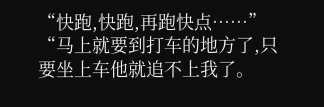“快跑,快跑,再跑快点……”
“马上就要到打车的地方了,只要坐上车他就追不上我了。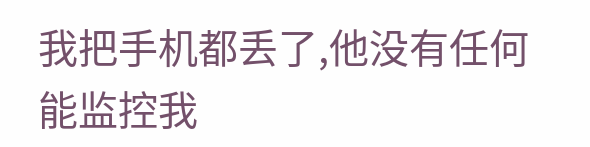我把手机都丢了,他没有任何能监控我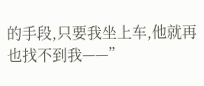的手段,只要我坐上车,他就再也找不到我——”